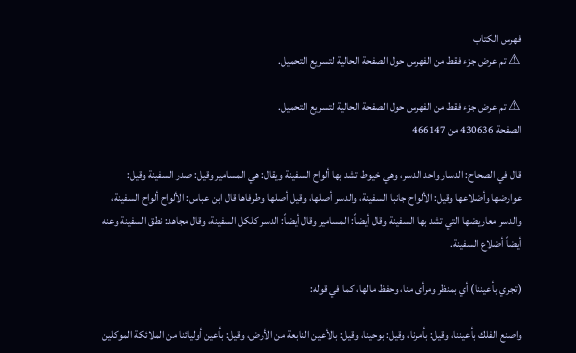فهرس الكتاب
⚠ تم عرض جزء فقط من الفهرس حول الصفحة الحالية لتسريع التحميل.

⚠ تم عرض جزء فقط من الفهرس حول الصفحة الحالية لتسريع التحميل.
الصفحة 430636 من 466147

قال في الصحاح: الدسار واحد الدسر، وهي خيوط تشد بها ألواح السفينة ويقال: هي المسامير وقيل: صدر السفينة وقيل: عوارضها وأضلاعها وقيل: الألواح جانبا السفينة، والدسر أصلها، وقيل أصلها وطرفاها قال ابن عباس: الألواح ألواح السفينة، والدسر معاريضها التي تشد بها السفينة وقال أيضاً: المسامير وقال أيضاً: الدسر كلكل السفينة، وقال مجاهد: نطق السفينة وعنه أيضاً أضلاع السفينة.

(تجري بأعيننا) أي بمنظر ومرأى منا، وحفظ مالها، كما في قوله:

واصنع الفلك بأعيننا، وقيل: بأمرنا، وقيل: بوحينا، وقيل: بالأعين النابعة من الأرض، وقيل: بأعين أوليائنا من الملائكة الموكلين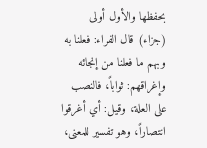بحفظها والأول أولى (جزاء) قال الفراء: فعلنا به وبهم ما فعلنا من إنجائه وإغراقهم: ثواباً، فالنصب على العلة، وقيل: أي أغرقوا انتصاراً، وهو تفسير للمعنى،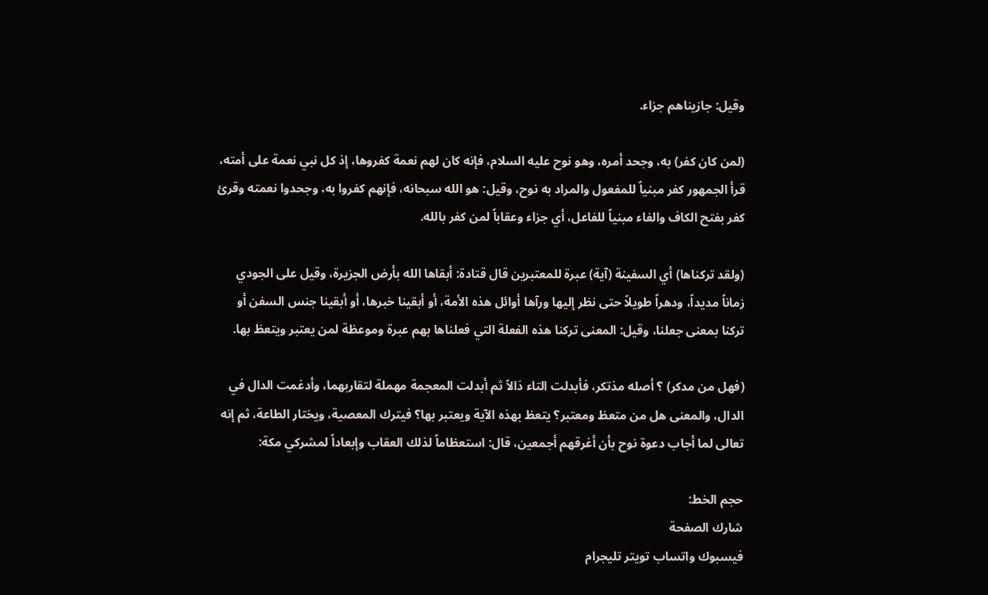وقيل: جازيناهم جزاء.

(لمن كان كفر) به، وجحد أمره، وهو نوح عليه السلام، فإنه كان لهم نعمة كفروها، إذ كل نبي نعمة على أمته، قرأ الجمهور كفر مبنياً للمفعول والمراد به نوح، وقيل: هو الله سبحانه، فإنهم كفروا به، وجحدوا نعمته وقرئ كفر بفتح الكاف والفاء مبنياً للفاعل، أي جزاء وعقاباً لمن كفر بالله.

(ولقد تركناها) أي السفينة (آية) عبرة للمعتبرين قال قتادة: أبقاها الله بأرض الجزيرة، وقيل على الجودي زماناً مديداً، ودهراً طويلاً حتى نظر إليها ورآها أوائل هذه الأمة، أو أبقينا خبرها، أو أبقينا جنس السفن أو تركنا بمعنى جعلنا، وقيل: المعنى تركنا هذه الفعلة التي فعلناها بهم عبرة وموعظة لمن يعتبر ويتعظ بها.

(فهل من مدكر) ؟ أصله مذتكر، فأبدلت التاء ذالاً ثم أبدلت المعجمة مهملة لتقاربهما، وأدغمت الدال في الدال، والمعنى هل من متعظ ومعتبر؟ يتعظ بهذه الآية ويعتبر بها؟ فيترك المعصية، ويختار الطاعة، ثم إنه تعالى لما أجاب دعوة نوح بأن أغرقهم أجمعين، قال: استعظاماً لذلك العقاب وإبعاداً لمشركي مكة:

حجم الخط:
شارك الصفحة
فيسبوك واتساب تويتر تليجرام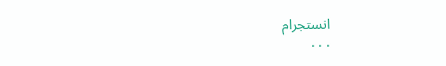انستجرام
. . .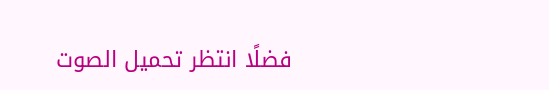فضلًا انتظر تحميل الصوت